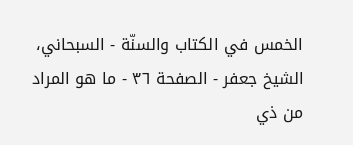الخمس في الكتاب والسنّة - السبحاني، الشيخ جعفر - الصفحة ٣٦ - ما هو المراد من ذي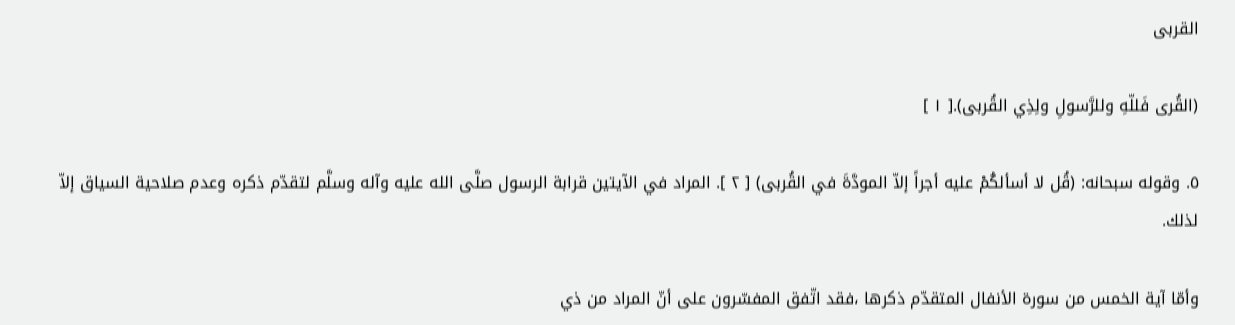القربى

(القُرى فَللّهِ وللرَّسولِ ولِذِي القُربى).[ ١ ]

٥. وقوله سبحانه: (قُل لا أسألكُمْ عليه أجراً إلاّ المودَّةَ في القُربى) [ ٢ ]. المراد في الآيتين قرابة الرسول صلَّى الله عليه وآله وسلَّم لتقدّم ذكره وعدم صلاحية السياق إلاّ لذلك.

وأمّا آية الخمس من سورة الأنفال المتقدّم ذكرها ،فقد اتّفق المفسّرون على أنّ المراد من ذي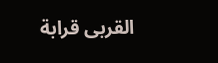القربى قرابة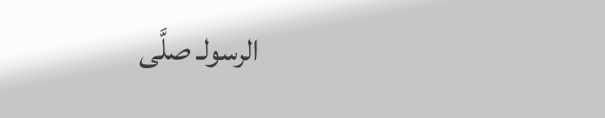الرسولـ صلَّى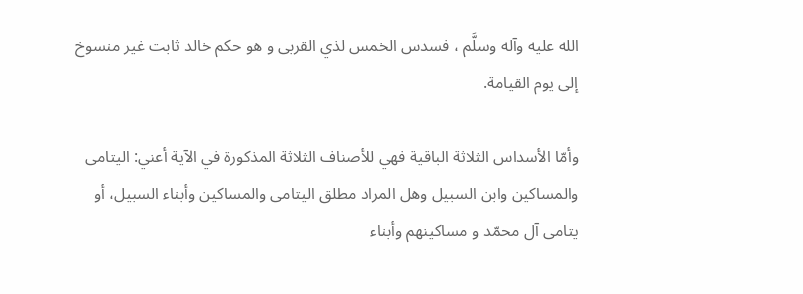الله عليه وآله وسلَّم ، فسدس الخمس لذي القربى و هو حكم خالد ثابت غير منسوخ إلى يوم القيامة.

وأمّا الأسداس الثلاثة الباقية فهي للأصناف الثلاثة المذكورة في الآية أعني: اليتامى والمساكين وابن السبيل وهل المراد مطلق اليتامى والمساكين وأبناء السبيل، أو يتامى آل محمّد و مساكينهم وأبناء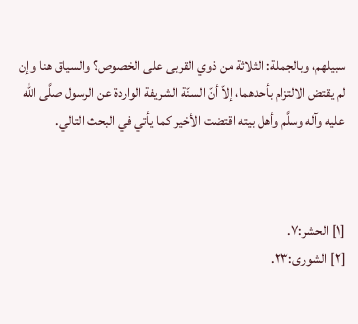سبيلهم، وبالجملة: الثلاثة من ذوي القربى على الخصوص؟ والسياق هنا وإن لم يقتض الالتزام بأحدهما، إلاّ أنّ السنّة الشريفة الواردة عن الرسول صلَّى الله عليه وآله وسلَّم وأهل بيته اقتضت الأخير كما يأتي في البحث التالي.



[١] الحشر:٧.
[٢] الشورى:٢٣.